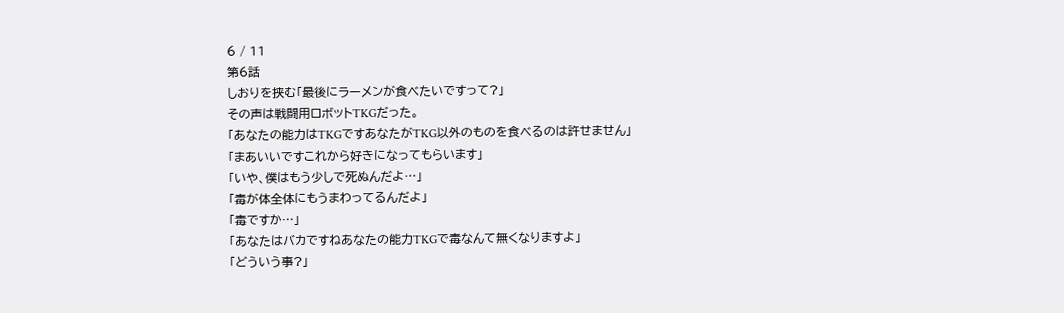6 / 11
第6話
しおりを挟む「最後にラーメンが食べたいですって?」
その声は戦闘用ロボットTKGだった。
「あなたの能力はTKGですあなたがTKG以外のものを食べるのは許せません」
「まあいいですこれから好きになってもらいます」
「いや、僕はもう少しで死ぬんだよ…」
「毒が体全体にもうまわってるんだよ」
「毒ですか…」
「あなたはバカですねあなたの能力TKGで毒なんて無くなりますよ」
「どういう事?」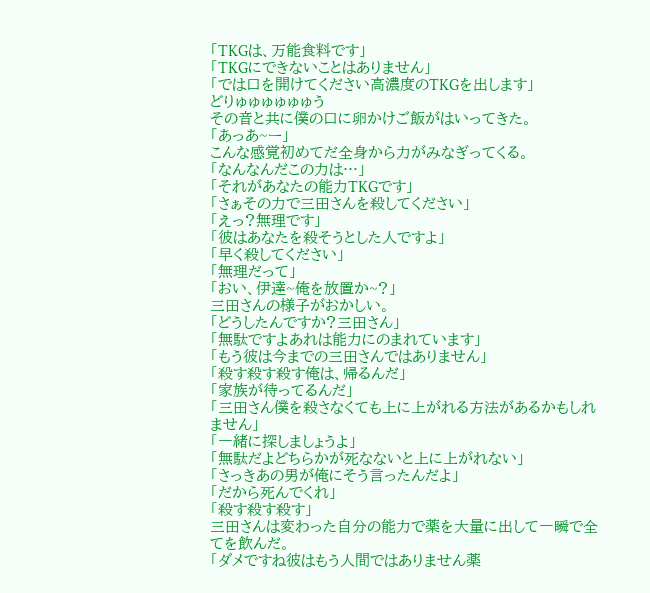「TKGは、万能食料です」
「TKGにできないことはありません」
「では口を開けてください高濃度のTKGを出します」
どりゅゅゅゅゅゅう
その音と共に僕の口に卵かけご飯がはいってきた。
「あっあ~ー」
こんな感覚初めてだ全身から力がみなぎってくる。
「なんなんだこの力は…」
「それがあなたの能力TKGです」
「さぁその力で三田さんを殺してください」
「えっ?無理です」
「彼はあなたを殺そうとした人ですよ」
「早く殺してください」
「無理だって」
「おい、伊達~俺を放置か~?」
三田さんの様子がおかしい。
「どうしたんですか?三田さん」
「無駄ですよあれは能力にのまれています」
「もう彼は今までの三田さんではありません」
「殺す殺す殺す俺は、帰るんだ」
「家族が待ってるんだ」
「三田さん僕を殺さなくても上に上がれる方法があるかもしれません」
「一緒に探しましょうよ」
「無駄だよどちらかが死なないと上に上がれない」
「さっきあの男が俺にそう言ったんだよ」
「だから死んでくれ」
「殺す殺す殺す」
三田さんは変わった自分の能力で薬を大量に出して一瞬で全てを飲んだ。
「ダメですね彼はもう人間ではありません薬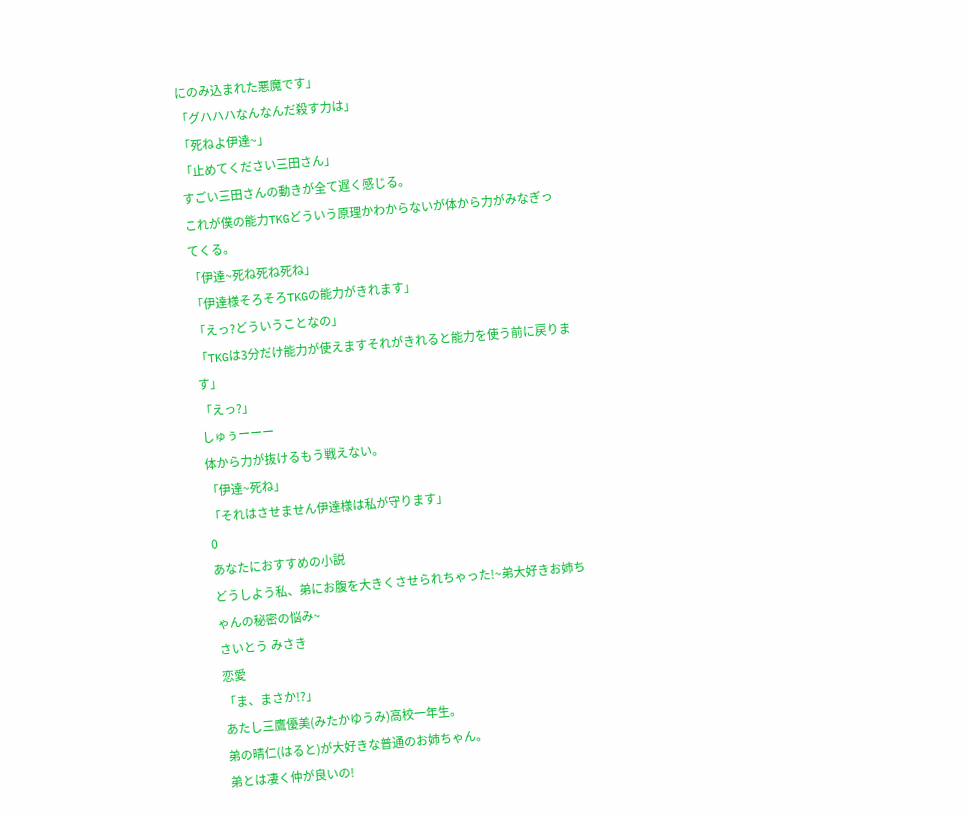にのみ込まれた悪魔です」
「グハハハなんなんだ殺す力は」
「死ねよ伊達~」
「止めてください三田さん」
すごい三田さんの動きが全て遅く感じる。
これが僕の能力TKGどういう原理かわからないが体から力がみなぎってくる。
「伊達~死ね死ね死ね」
「伊達様そろそろTKGの能力がきれます」
「えっ?どういうことなの」
「TKGは3分だけ能力が使えますそれがきれると能力を使う前に戻ります」
「えっ?」
しゅぅーーー
体から力が抜けるもう戦えない。
「伊達~死ね」
「それはさせません伊達様は私が守ります」
0
あなたにおすすめの小説
どうしよう私、弟にお腹を大きくさせられちゃった!~弟大好きお姉ちゃんの秘密の悩み~
さいとう みさき
恋愛
「ま、まさか!?」
あたし三鷹優美(みたかゆうみ)高校一年生。
弟の晴仁(はると)が大好きな普通のお姉ちゃん。
弟とは凄く仲が良いの!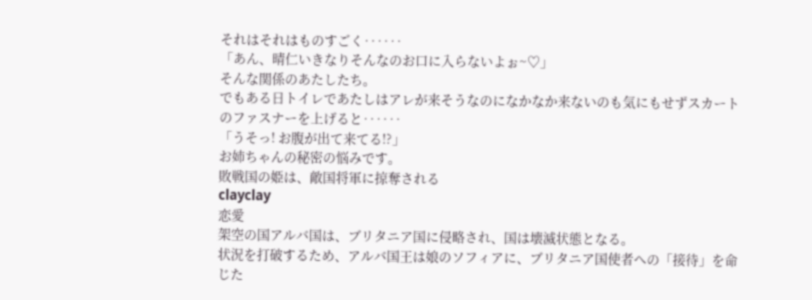それはそれはものすごく‥‥‥
「あん、晴仁いきなりそんなのお口に入らないよぉ~♡」
そんな関係のあたしたち。
でもある日トイレであたしはアレが来そうなのになかなか来ないのも気にもせずスカートのファスナーを上げると‥‥‥
「うそっ! お腹が出て来てる!?」
お姉ちゃんの秘密の悩みです。
敗戦国の姫は、敵国将軍に掠奪される
clayclay
恋愛
架空の国アルバ国は、ブリタニア国に侵略され、国は壊滅状態となる。
状況を打破するため、アルバ国王は娘のソフィアに、ブリタニア国使者への「接待」を命じた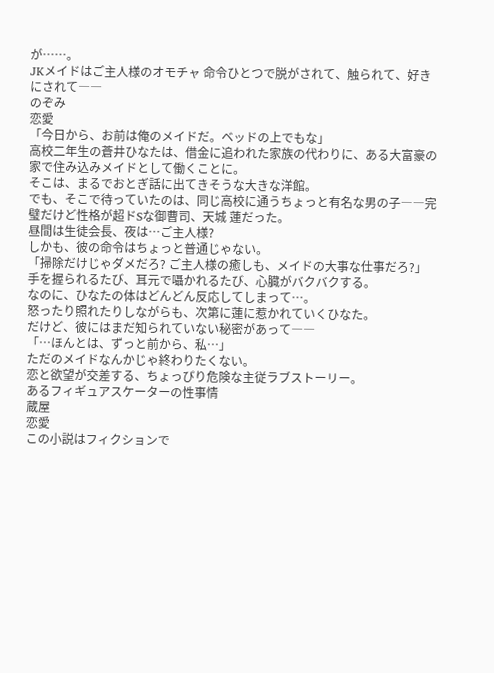が……。
JKメイドはご主人様のオモチャ 命令ひとつで脱がされて、触られて、好きにされて――
のぞみ
恋愛
「今日から、お前は俺のメイドだ。ベッドの上でもな」
高校二年生の蒼井ひなたは、借金に追われた家族の代わりに、ある大富豪の家で住み込みメイドとして働くことに。
そこは、まるでおとぎ話に出てきそうな大きな洋館。
でも、そこで待っていたのは、同じ高校に通うちょっと有名な男の子――完璧だけど性格が超ドSな御曹司、天城 蓮だった。
昼間は生徒会長、夜は…ご主人様?
しかも、彼の命令はちょっと普通じゃない。
「掃除だけじゃダメだろ? ご主人様の癒しも、メイドの大事な仕事だろ?」
手を握られるたび、耳元で囁かれるたび、心臓がバクバクする。
なのに、ひなたの体はどんどん反応してしまって…。
怒ったり照れたりしながらも、次第に蓮に惹かれていくひなた。
だけど、彼にはまだ知られていない秘密があって――
「…ほんとは、ずっと前から、私…」
ただのメイドなんかじゃ終わりたくない。
恋と欲望が交差する、ちょっぴり危険な主従ラブストーリー。
あるフィギュアスケーターの性事情
蔵屋
恋愛
この小説はフィクションで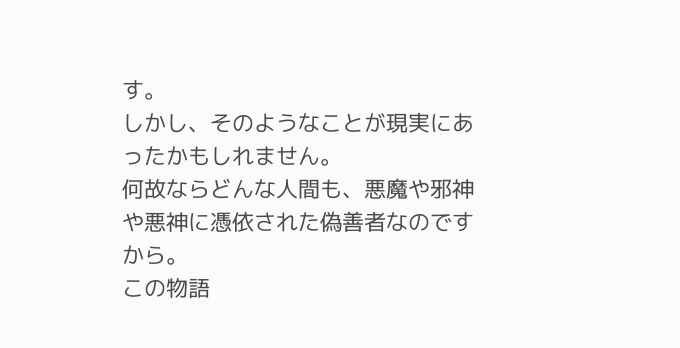す。
しかし、そのようなことが現実にあったかもしれません。
何故ならどんな人間も、悪魔や邪神や悪神に憑依された偽善者なのですから。
この物語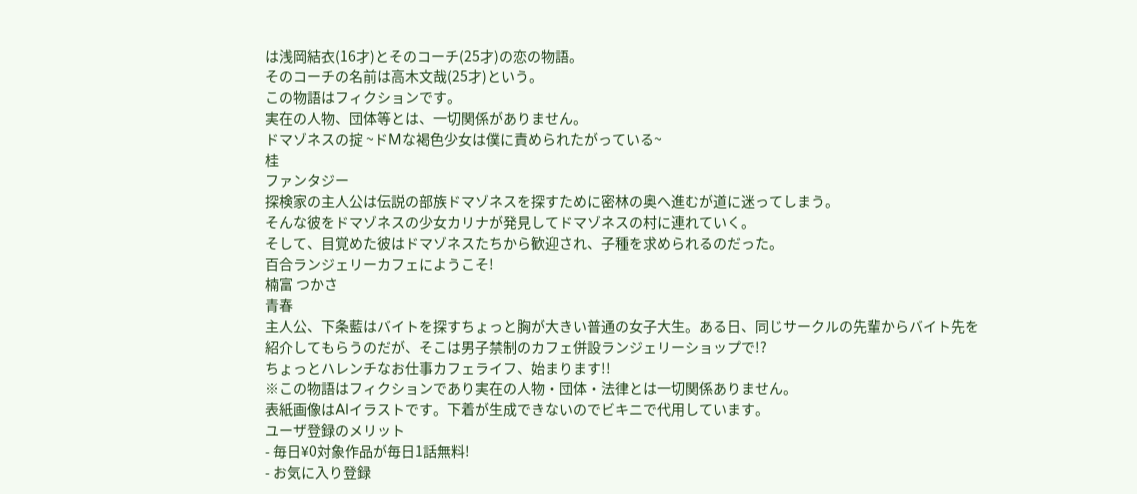は浅岡結衣(16才)とそのコーチ(25才)の恋の物語。
そのコーチの名前は高木文哉(25才)という。
この物語はフィクションです。
実在の人物、団体等とは、一切関係がありません。
ドマゾネスの掟 ~ドMな褐色少女は僕に責められたがっている~
桂
ファンタジー
探検家の主人公は伝説の部族ドマゾネスを探すために密林の奥へ進むが道に迷ってしまう。
そんな彼をドマゾネスの少女カリナが発見してドマゾネスの村に連れていく。
そして、目覚めた彼はドマゾネスたちから歓迎され、子種を求められるのだった。
百合ランジェリーカフェにようこそ!
楠富 つかさ
青春
主人公、下条藍はバイトを探すちょっと胸が大きい普通の女子大生。ある日、同じサークルの先輩からバイト先を紹介してもらうのだが、そこは男子禁制のカフェ併設ランジェリーショップで!?
ちょっとハレンチなお仕事カフェライフ、始まります!!
※この物語はフィクションであり実在の人物・団体・法律とは一切関係ありません。
表紙画像はAIイラストです。下着が生成できないのでビキニで代用しています。
ユーザ登録のメリット
- 毎日¥0対象作品が毎日1話無料!
- お気に入り登録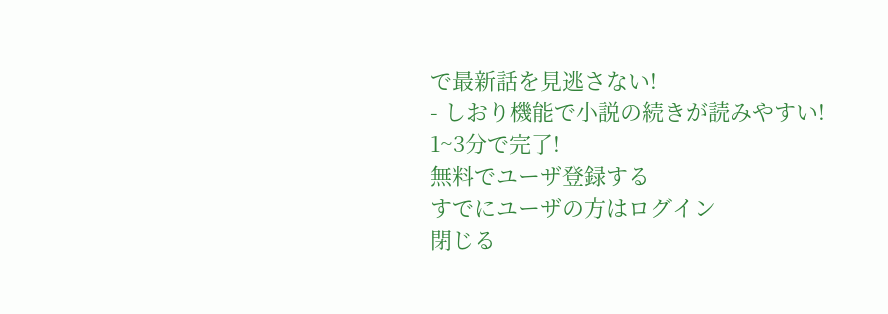で最新話を見逃さない!
- しおり機能で小説の続きが読みやすい!
1~3分で完了!
無料でユーザ登録する
すでにユーザの方はログイン
閉じる